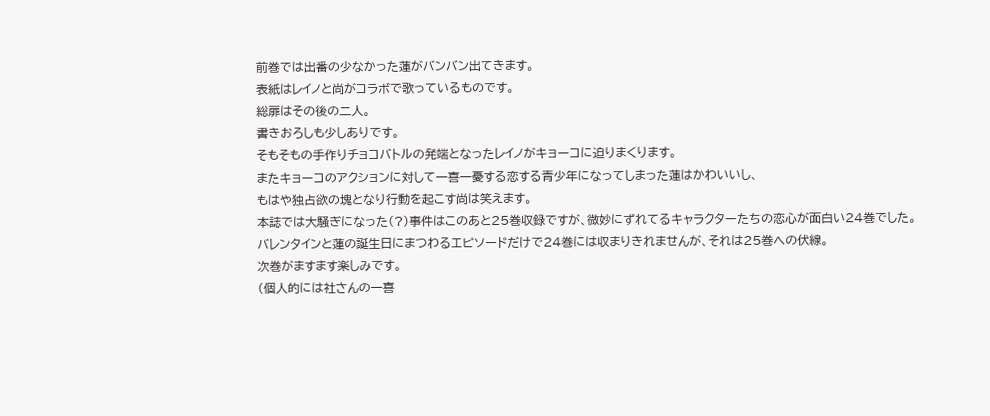前巻では出番の少なかった蓮がバンバン出てきます。
表紙はレイノと尚がコラボで歌っているものです。
総扉はその後の二人。
書きおろしも少しありです。
そもそもの手作りチョコバトルの発端となったレイノがキョーコに迫りまくります。
またキョーコのアクションに対して一喜一憂する恋する青少年になってしまった蓮はかわいいし、
もはや独占欲の塊となり行動を起こす尚は笑えます。
本誌では大騒ぎになった(?)事件はこのあと25巻収録ですが、微妙にずれてるキャラクターたちの恋心が面白い24巻でした。
バレンタインと蓮の誕生日にまつわるエピソードだけで24巻には収まりきれませんが、それは25巻への伏線。
次巻がますます楽しみです。
(個人的には社さんの一喜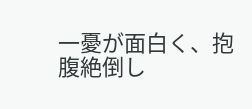一憂が面白く、抱腹絶倒し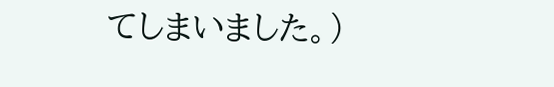てしまいました。)